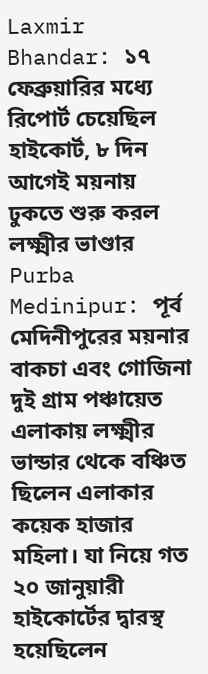Laxmir Bhandar: ১৭ ফেব্রুয়ারির মধ্যে রিপোর্ট চেয়েছিল হাইকোর্ট, ৮ দিন আগেই ময়নায় ঢুকতে শুরু করল লক্ষ্মীর ভাণ্ডার
Purba Medinipur: পূর্ব মেদিনীপুরের ময়নার বাকচা এবং গোজিনা দুই গ্রাম পঞ্চায়েত এলাকায় লক্ষ্মীর ভান্ডার থেকে বঞ্চিত ছিলেন এলাকার কয়েক হাজার মহিলা। যা নিয়ে গত ২০ জানুয়ারী হাইকোর্টের দ্বারস্থ হয়েছিলেন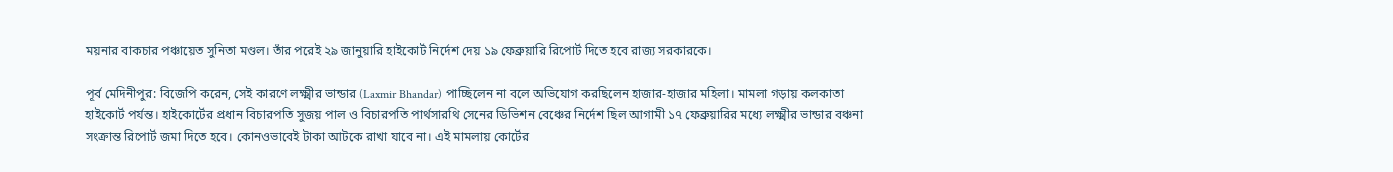ময়নার বাকচার পঞ্চায়েত সুনিতা মণ্ডল। তাঁর পরেই ২৯ জানুয়ারি হাইকোর্ট নির্দেশ দেয় ১৯ ফেব্রুয়ারি রিপোর্ট দিতে হবে রাজ্য সরকারকে।

পূর্ব মেদিনীপুর: বিজেপি করেন, সেই কারণে লক্ষ্মীর ভান্ডার (Laxmir Bhandar) পাচ্ছিলেন না বলে অভিযোগ করছিলেন হাজার-হাজার মহিলা। মামলা গড়ায় কলকাতা হাইকোর্ট পর্যন্ত। হাইকোর্টের প্রধান বিচারপতি সুজয় পাল ও বিচারপতি পার্থসারথি সেনের ডিভিশন বেঞ্চের নির্দেশ ছিল আগামী ১৭ ফেব্রুয়ারির মধ্যে লক্ষ্মীর ভান্ডার বঞ্চনা সংক্রান্ত রিপোর্ট জমা দিতে হবে। কোনওভাবেই টাকা আটকে রাখা যাবে না। এই মামলায় কোর্টের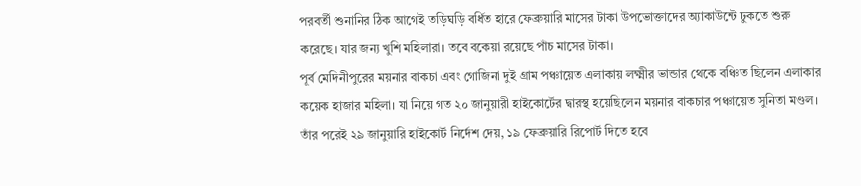পরবর্তী শুনানির ঠিক আগেই তড়িঘড়ি বর্ধিত হারে ফেব্রুয়ারি মাসের টাকা উপভোক্তাদের অ্যাকাউন্টে ঢুকতে শুরু করেছে। যার জন্য খুশি মহিলারা। তবে বকেয়া রয়েছে পাঁচ মাসের টাকা।
পূর্ব মেদিনীপুরের ময়নার বাকচা এবং গোজিনা দুই গ্রাম পঞ্চায়েত এলাকায় লক্ষ্মীর ভান্ডার থেকে বঞ্চিত ছিলেন এলাকার কয়েক হাজার মহিলা। যা নিয়ে গত ২০ জানুয়ারী হাইকোর্টের দ্বারস্থ হয়েছিলেন ময়নার বাকচার পঞ্চায়েত সুনিতা মণ্ডল। তাঁর পরেই ২৯ জানুয়ারি হাইকোর্ট নির্দেশ দেয়, ১৯ ফেব্রুয়ারি রিপোর্ট দিতে হবে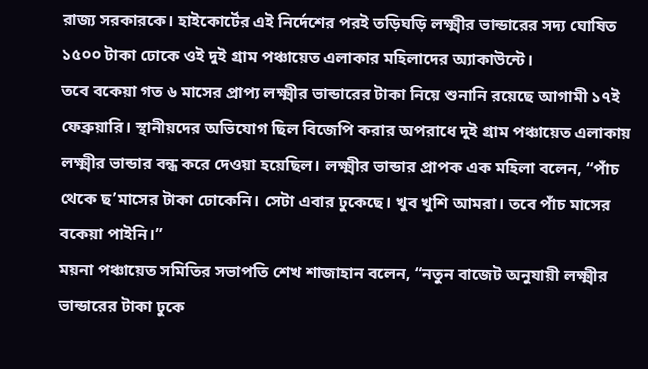রাজ্য সরকারকে। হাইকোর্টের এই নির্দেশের পরই তড়িঘড়ি লক্ষ্মীর ভান্ডারের সদ্য ঘোষিত ১৫০০ টাকা ঢোকে ওই দুই গ্রাম পঞ্চায়েত এলাকার মহিলাদের অ্যাকাউন্টে।
তবে বকেয়া গত ৬ মাসের প্রাপ্য লক্ষ্মীর ভান্ডারের টাকা নিয়ে শুনানি রয়েছে আগামী ১৭ই ফেব্রুয়ারি। স্থানীয়দের অভিযোগ ছিল বিজেপি করার অপরাধে দুই গ্রাম পঞ্চায়েত এলাকায় লক্ষ্মীর ভান্ডার বন্ধ করে দেওয়া হয়েছিল। লক্ষ্মীর ভান্ডার প্রাপক এক মহিলা বলেন, “পাঁচ থেকে ছ’মাসের টাকা ঢোকেনি। সেটা এবার ঢুকেছে। খুব খুশি আমরা। তবে পাঁচ মাসের বকেয়া পাইনি।”
ময়না পঞ্চায়েত সমিতির সভাপতি শেখ শাজাহান বলেন, “নতুন বাজেট অনুযায়ী লক্ষ্মীর ভান্ডারের টাকা ঢুকে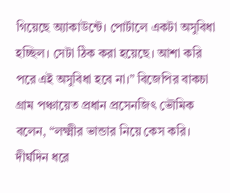গিয়েছে অ্যাকাউন্টে। পোর্টালে একটা অসুবিধা হচ্ছিল। সেটা ঠিক করা হয়েছে। আশা করি পরে এই অসুবিধা হবে না।” বিজেপির বাকচা গ্রাম পঞ্চায়েত প্রধান প্রসেনজিৎ ভৌমিক বলেন, “লক্ষ্মীর ভান্ডার নিয়ে কেস করি। দীর্ঘদিন ধরে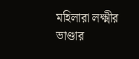মহিলারা লক্ষ্মীর ভাণ্ডার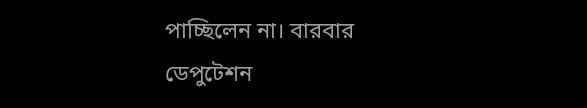পাচ্ছিলেন না। বারবার ডেপুটেশন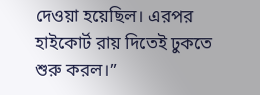দেওয়া হয়েছিল। এরপর হাইকোর্ট রায় দিতেই ঢুকতে শুরু করল।”